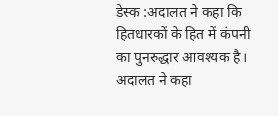डेस्क :अदालत ने कहा कि हितधारकों के हित में कंपनी का पुनरुद्धार आवश्यक है। अदालत ने कहा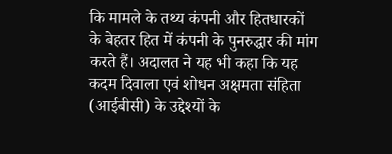कि मामले के तथ्य कंपनी और हितधारकों के बेहतर हित में कंपनी के पुनरुद्धार की मांग करते हैं। अदालत ने यह भी कहा कि यह कदम दिवाला एवं शोधन अक्षमता संहिता (आईबीसी) के उद्देश्यों के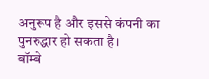अनुरूप है और इससे कंपनी का पुनरुद्धार हो सकता है।
बॉम्बे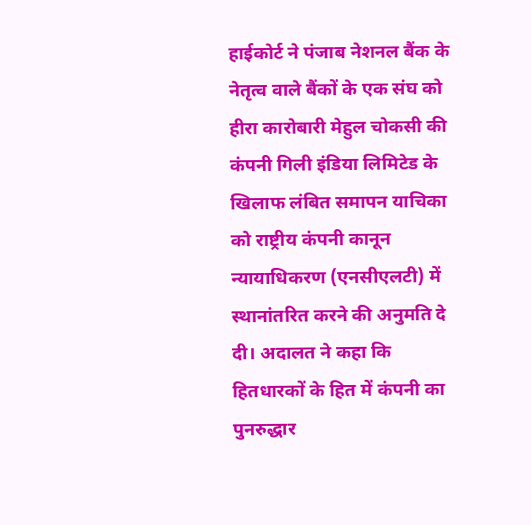हाईकोर्ट ने पंजाब नेशनल बैंक के नेतृत्व वाले बैंकों के एक संघ को हीरा कारोबारी मेहुल चोकसी की कंपनी गिली इंडिया लिमिटेड के खिलाफ लंबित समापन याचिका को राष्ट्रीय कंपनी कानून न्यायाधिकरण (एनसीएलटी) में स्थानांतरित करने की अनुमति दे दी। अदालत ने कहा कि हितधारकों के हित में कंपनी का पुनरुद्धार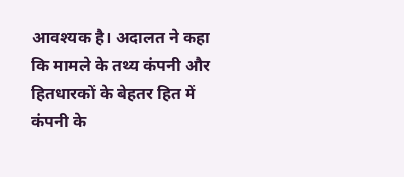आवश्यक है। अदालत ने कहा कि मामले के तथ्य कंपनी और हितधारकों के बेहतर हित में कंपनी के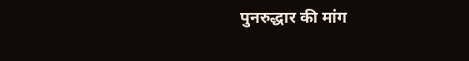पुनरुद्धार की मांग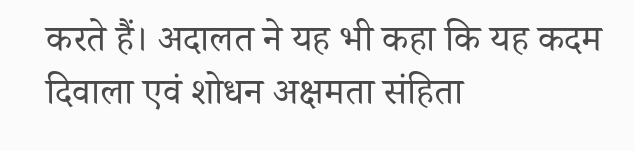करते हैं। अदालत ने यह भी कहा कि यह कदम दिवाला एवं शोधन अक्षमता संहिता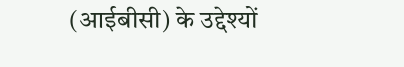(आईबीसी) के उद्देश्यों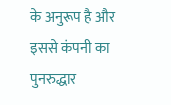के अनुरूप है और इससे कंपनी का पुनरुद्धार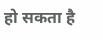हो सकता है